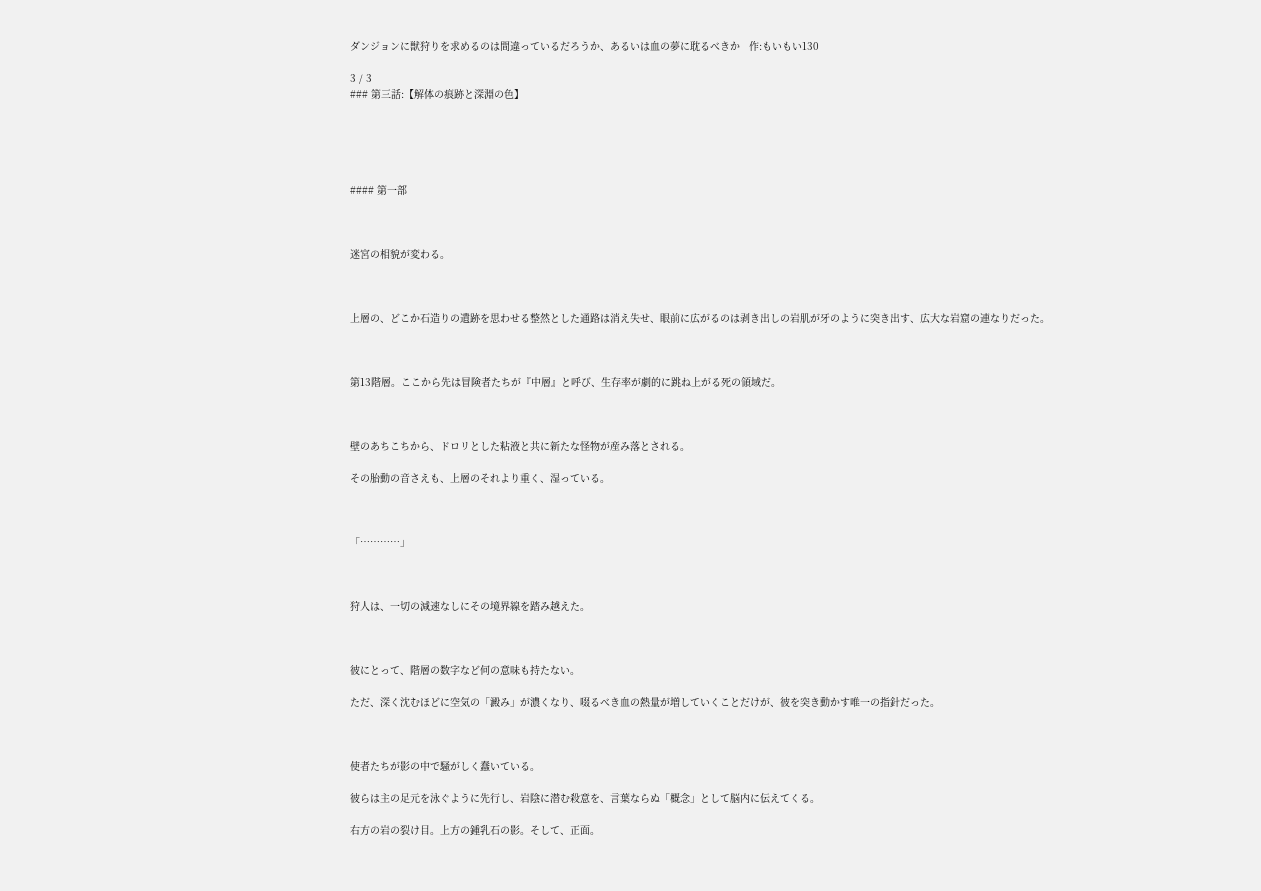ダンジョンに獣狩りを求めるのは間違っているだろうか、あるいは血の夢に耽るべきか   作:もいもい130

3 / 3
### 第三話:【解体の痕跡と深淵の色】





#### 第一部



迷宮の相貌が変わる。



上層の、どこか石造りの遺跡を思わせる整然とした通路は消え失せ、眼前に広がるのは剥き出しの岩肌が牙のように突き出す、広大な岩窟の連なりだった。



第13階層。ここから先は冒険者たちが『中層』と呼び、生存率が劇的に跳ね上がる死の領域だ。



壁のあちこちから、ドロリとした粘液と共に新たな怪物が産み落とされる。

その胎動の音さえも、上層のそれより重く、湿っている。



「…………」



狩人は、一切の減速なしにその境界線を踏み越えた。



彼にとって、階層の数字など何の意味も持たない。

ただ、深く沈むほどに空気の「澱み」が濃くなり、啜るべき血の熱量が増していくことだけが、彼を突き動かす唯一の指針だった。



使者たちが影の中で騒がしく蠢いている。

彼らは主の足元を泳ぐように先行し、岩陰に潜む殺意を、言葉ならぬ「概念」として脳内に伝えてくる。

右方の岩の裂け目。上方の鍾乳石の影。そして、正面。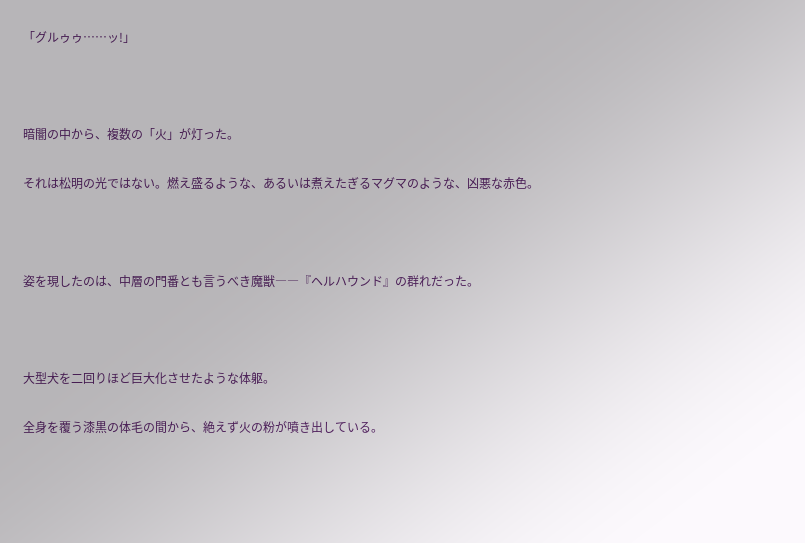「グルゥゥ……ッ!」



暗闇の中から、複数の「火」が灯った。

それは松明の光ではない。燃え盛るような、あるいは煮えたぎるマグマのような、凶悪な赤色。



姿を現したのは、中層の門番とも言うべき魔獣――『ヘルハウンド』の群れだった。



大型犬を二回りほど巨大化させたような体躯。

全身を覆う漆黒の体毛の間から、絶えず火の粉が噴き出している。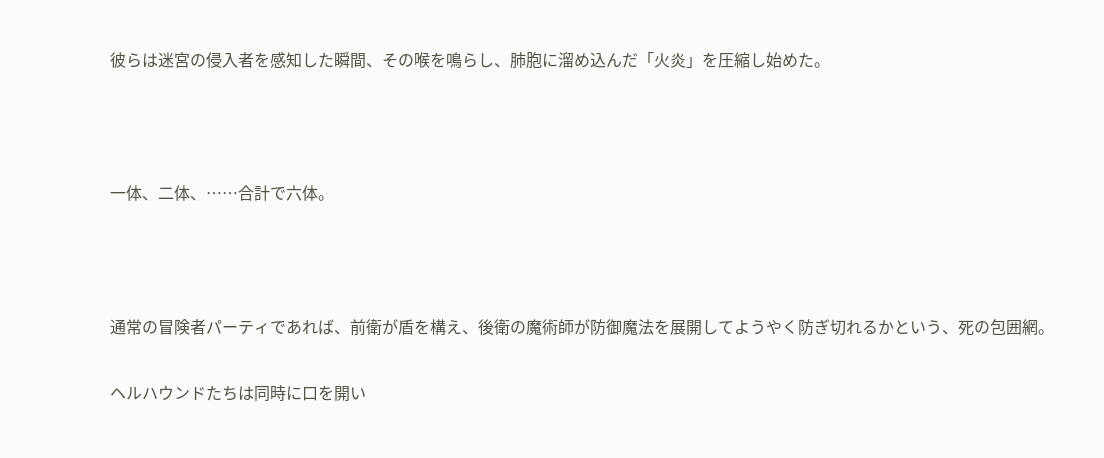彼らは迷宮の侵入者を感知した瞬間、その喉を鳴らし、肺胞に溜め込んだ「火炎」を圧縮し始めた。



一体、二体、……合計で六体。



通常の冒険者パーティであれば、前衛が盾を構え、後衛の魔術師が防御魔法を展開してようやく防ぎ切れるかという、死の包囲網。

ヘルハウンドたちは同時に口を開い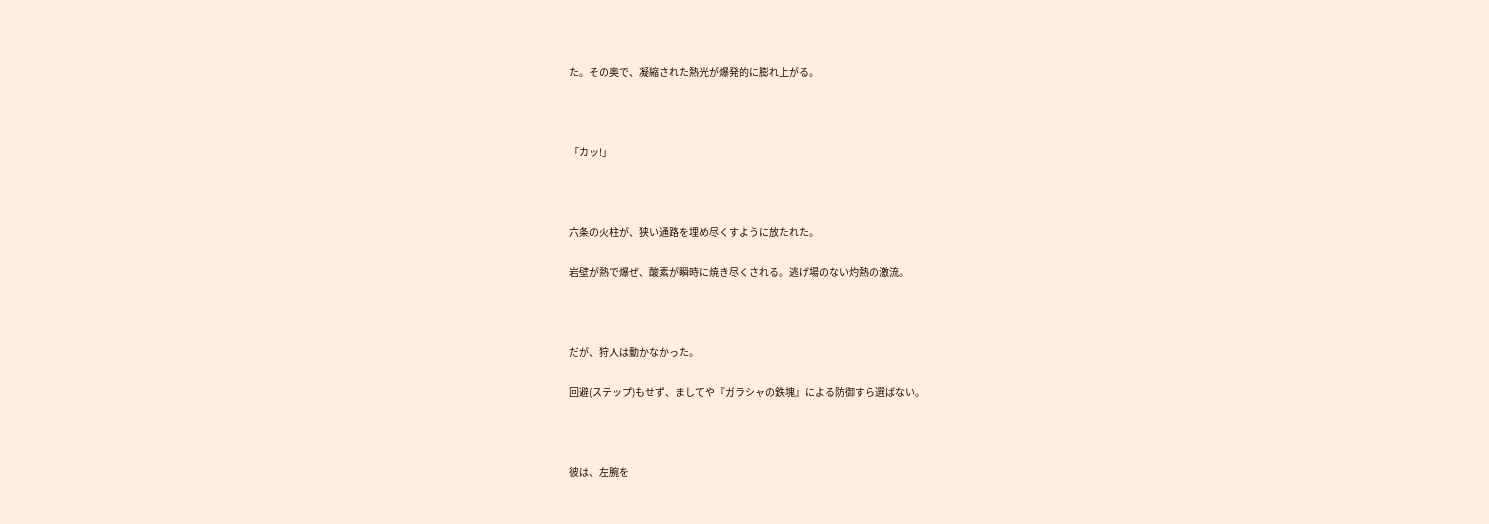た。その奥で、凝縮された熱光が爆発的に膨れ上がる。



「カッ!」



六条の火柱が、狭い通路を埋め尽くすように放たれた。

岩壁が熱で爆ぜ、酸素が瞬時に焼き尽くされる。逃げ場のない灼熱の激流。



だが、狩人は動かなかった。

回避(ステップ)もせず、ましてや『ガラシャの鉄塊』による防御すら選ばない。



彼は、左腕を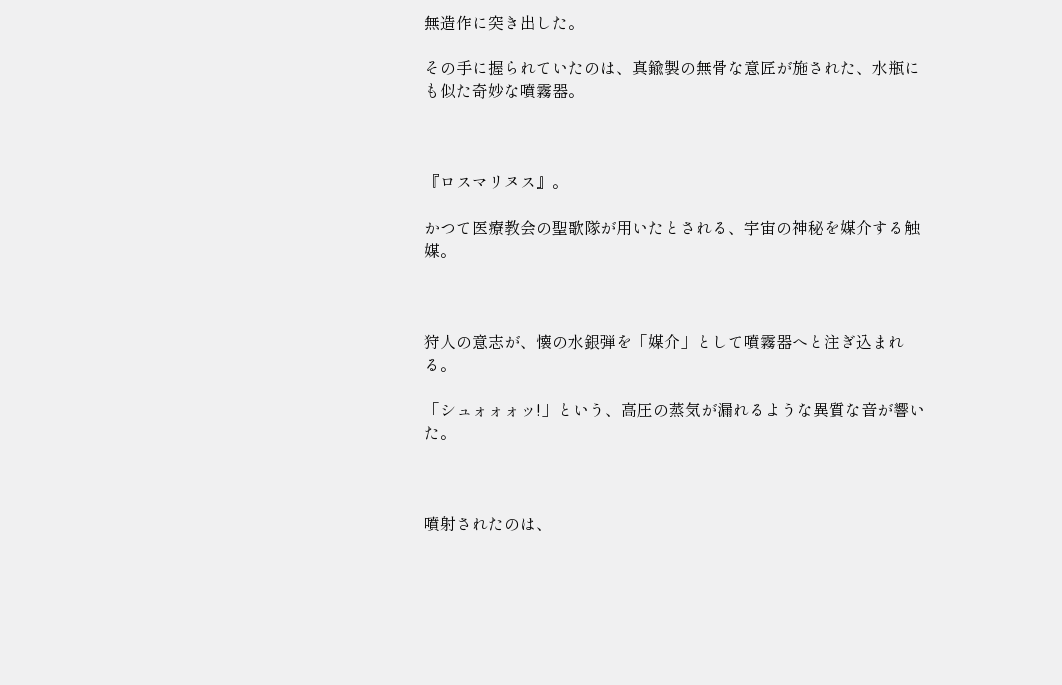無造作に突き出した。

その手に握られていたのは、真鍮製の無骨な意匠が施された、水瓶にも似た奇妙な噴霧器。



『ロスマリヌス』。

かつて医療教会の聖歌隊が用いたとされる、宇宙の神秘を媒介する触媒。



狩人の意志が、懐の水銀弾を「媒介」として噴霧器へと注ぎ込まれる。

「シュォォォッ!」という、高圧の蒸気が漏れるような異質な音が響いた。



噴射されたのは、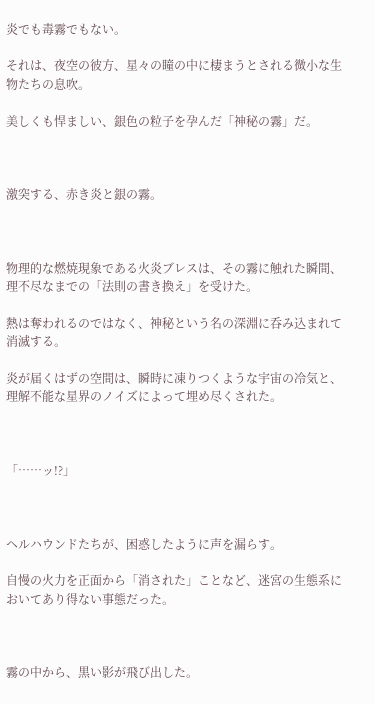炎でも毒霧でもない。

それは、夜空の彼方、星々の瞳の中に棲まうとされる微小な生物たちの息吹。

美しくも悍ましい、銀色の粒子を孕んだ「神秘の霧」だ。



激突する、赤き炎と銀の霧。



物理的な燃焼現象である火炎ブレスは、その霧に触れた瞬間、理不尽なまでの「法則の書き換え」を受けた。

熱は奪われるのではなく、神秘という名の深淵に呑み込まれて消滅する。

炎が届くはずの空間は、瞬時に凍りつくような宇宙の冷気と、理解不能な星界のノイズによって埋め尽くされた。



「……ッ!?」



ヘルハウンドたちが、困惑したように声を漏らす。

自慢の火力を正面から「消された」ことなど、迷宮の生態系においてあり得ない事態だった。



霧の中から、黒い影が飛び出した。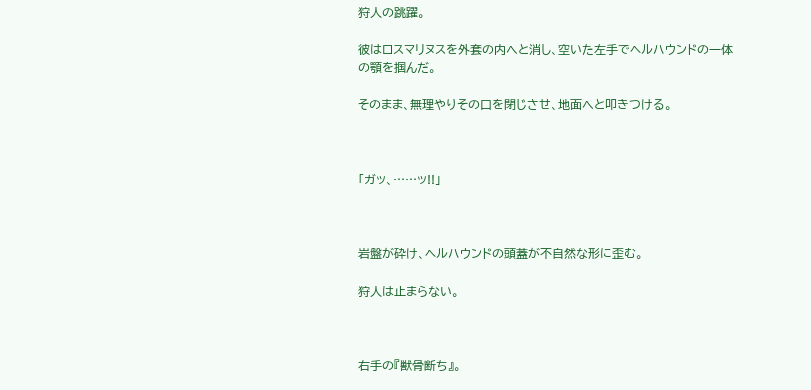狩人の跳躍。

彼はロスマリヌスを外套の内へと消し、空いた左手でヘルハウンドの一体の顎を掴んだ。

そのまま、無理やりその口を閉じさせ、地面へと叩きつける。



「ガッ、……ッ!!」



岩盤が砕け、ヘルハウンドの頭蓋が不自然な形に歪む。

狩人は止まらない。



右手の『獣骨断ち』。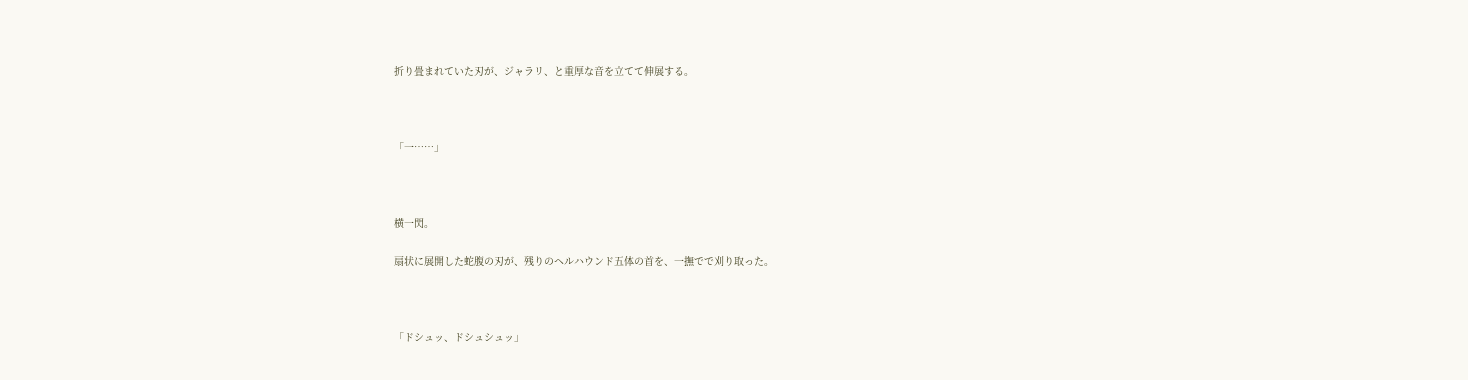折り畳まれていた刃が、ジャラリ、と重厚な音を立てて伸展する。



「一……」



横一閃。

扇状に展開した蛇腹の刃が、残りのヘルハウンド五体の首を、一撫でで刈り取った。



「ドシュッ、ドシュシュッ」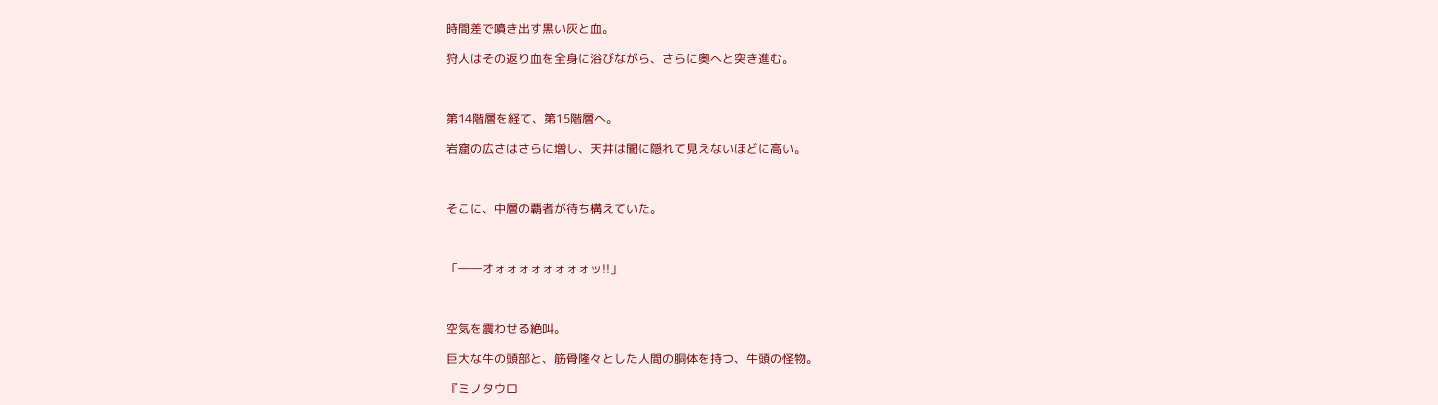時間差で噴き出す黒い灰と血。

狩人はその返り血を全身に浴びながら、さらに奥へと突き進む。



第14階層を経て、第15階層へ。

岩窟の広さはさらに増し、天井は闇に隠れて見えないほどに高い。



そこに、中層の覇者が待ち構えていた。



「――オォォォォォォォォッ!!」



空気を震わせる絶叫。

巨大な牛の頭部と、筋骨隆々とした人間の胴体を持つ、牛頭の怪物。

『ミノタウロ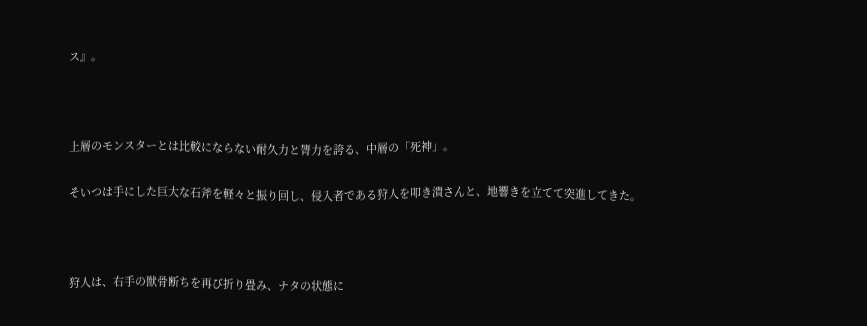ス』。



上層のモンスターとは比較にならない耐久力と膂力を誇る、中層の「死神」。

そいつは手にした巨大な石斧を軽々と振り回し、侵入者である狩人を叩き潰さんと、地響きを立てて突進してきた。



狩人は、右手の獣骨断ちを再び折り畳み、ナタの状態に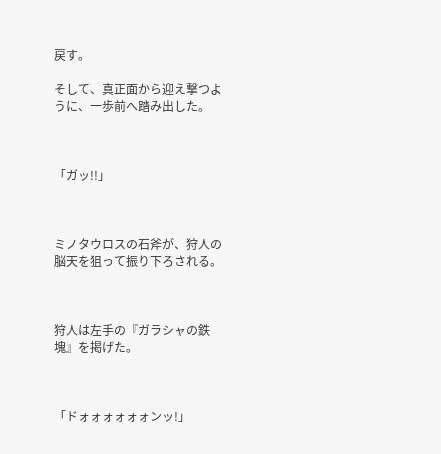戻す。

そして、真正面から迎え撃つように、一歩前へ踏み出した。



「ガッ!!」



ミノタウロスの石斧が、狩人の脳天を狙って振り下ろされる。



狩人は左手の『ガラシャの鉄塊』を掲げた。



「ドォォォォォォンッ!」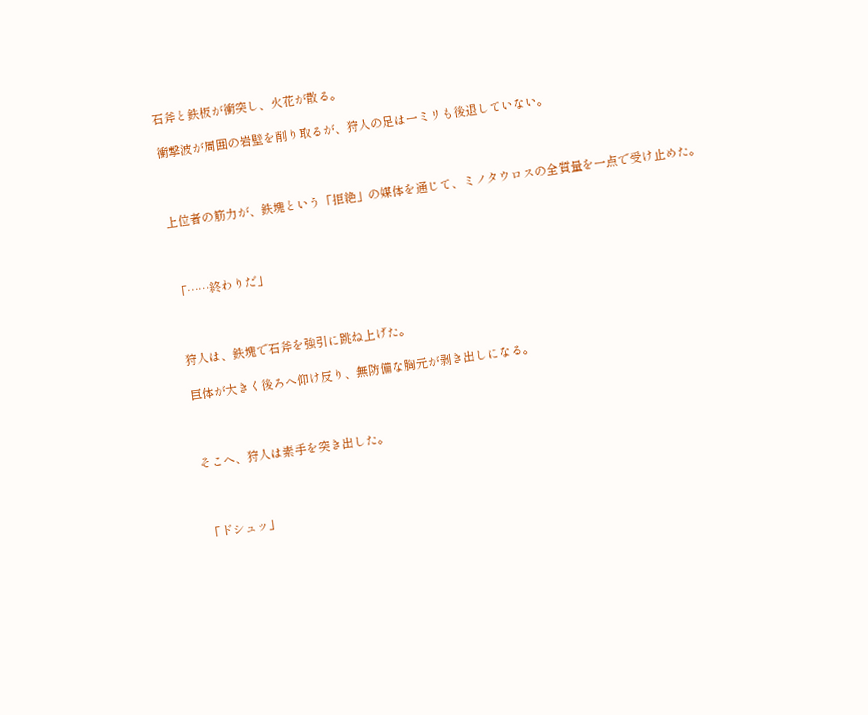石斧と鉄板が衝突し、火花が散る。

衝撃波が周囲の岩壁を削り取るが、狩人の足は一ミリも後退していない。



上位者の筋力が、鉄塊という「拒絶」の媒体を通じて、ミノタウロスの全質量を一点で受け止めた。



「……終わりだ」



狩人は、鉄塊で石斧を強引に跳ね上げた。

巨体が大きく後ろへ仰け反り、無防備な胸元が剥き出しになる。



そこへ、狩人は素手を突き出した。



「ドシュッ」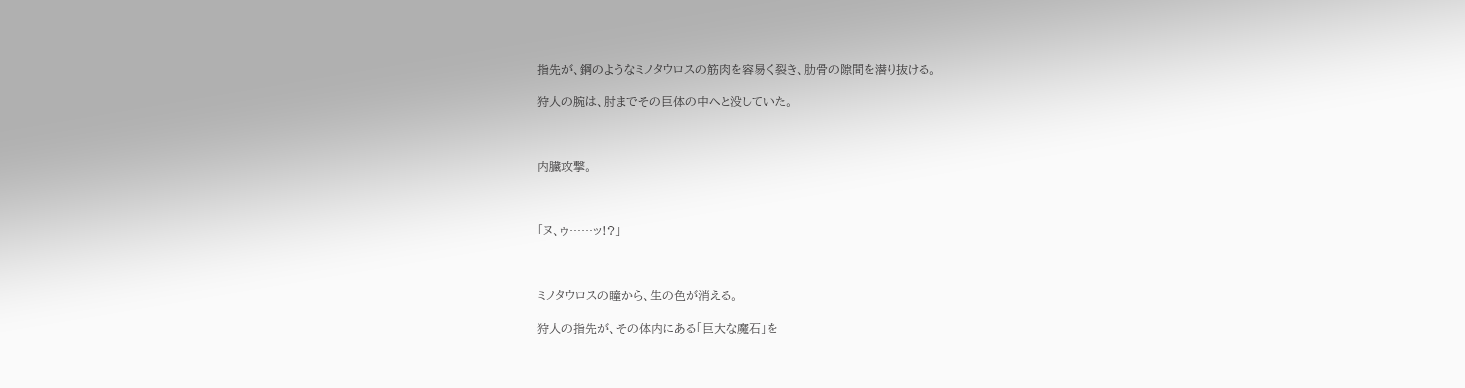指先が、鋼のようなミノタウロスの筋肉を容易く裂き、肋骨の隙間を潜り抜ける。

狩人の腕は、肘までその巨体の中へと没していた。



内臓攻撃。



「ヌ、ゥ……ッ!?」



ミノタウロスの瞳から、生の色が消える。

狩人の指先が、その体内にある「巨大な魔石」を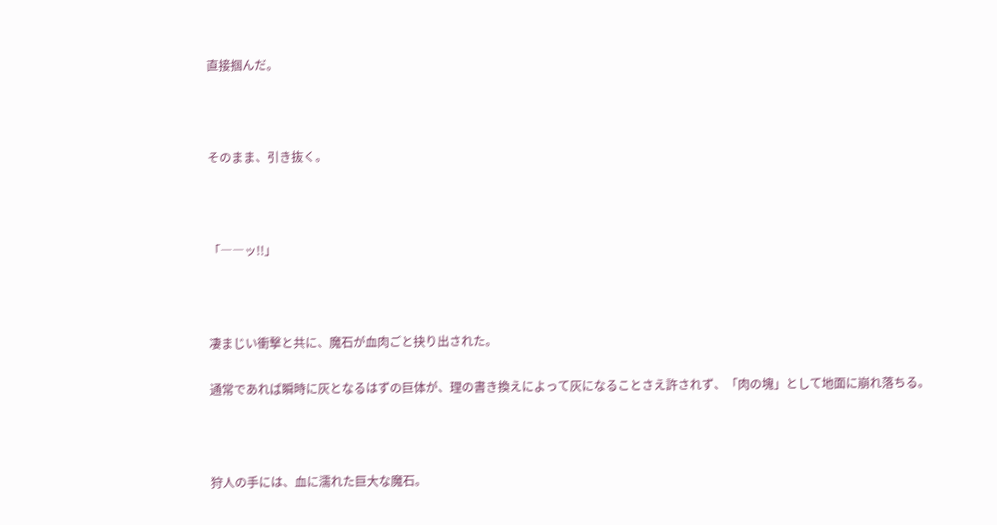直接掴んだ。



そのまま、引き抜く。



「――ッ!!」



凄まじい衝撃と共に、魔石が血肉ごと抉り出された。

通常であれば瞬時に灰となるはずの巨体が、理の書き換えによって灰になることさえ許されず、「肉の塊」として地面に崩れ落ちる。



狩人の手には、血に濡れた巨大な魔石。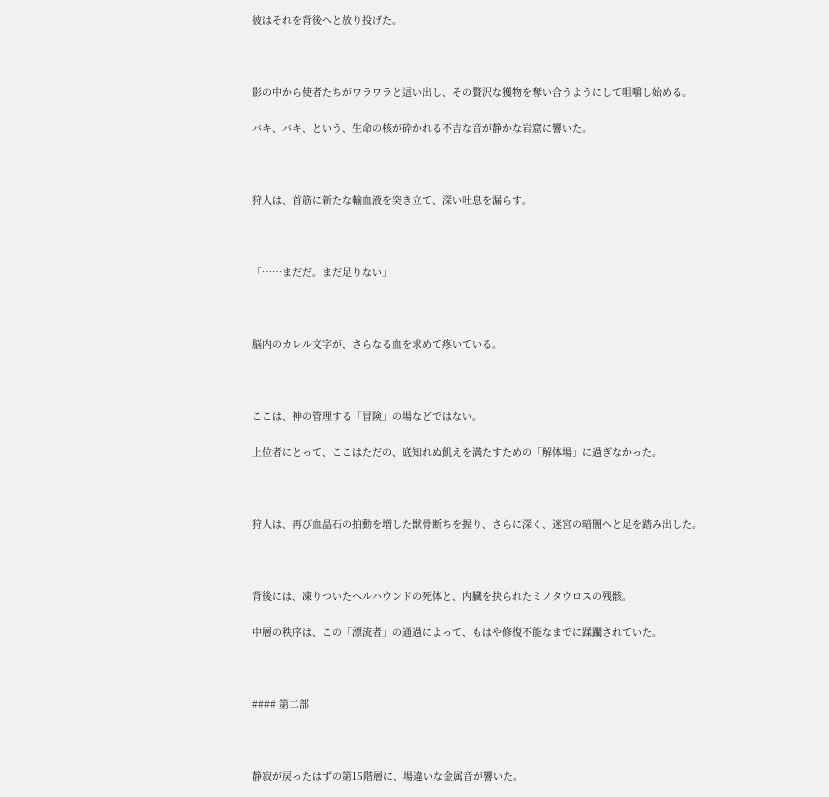彼はそれを背後へと放り投げた。



影の中から使者たちがワラワラと這い出し、その贅沢な獲物を奪い合うようにして咀嚼し始める。

バキ、バキ、という、生命の核が砕かれる不吉な音が静かな岩窟に響いた。



狩人は、首筋に新たな輸血液を突き立て、深い吐息を漏らす。



「……まだだ。まだ足りない」



脳内のカレル文字が、さらなる血を求めて疼いている。



ここは、神の管理する「冒険」の場などではない。

上位者にとって、ここはただの、底知れぬ飢えを満たすための「解体場」に過ぎなかった。



狩人は、再び血晶石の拍動を増した獣骨断ちを握り、さらに深く、迷宮の暗闇へと足を踏み出した。



背後には、凍りついたヘルハウンドの死体と、内臓を抉られたミノタウロスの残骸。

中層の秩序は、この「漂流者」の通過によって、もはや修復不能なまでに蹂躙されていた。



#### 第二部



静寂が戻ったはずの第15階層に、場違いな金属音が響いた。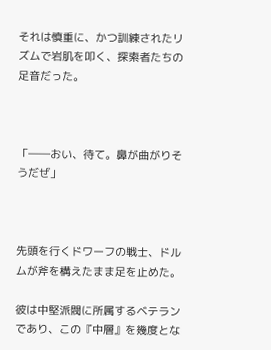それは慎重に、かつ訓練されたリズムで岩肌を叩く、探索者たちの足音だった。



「――おい、待て。鼻が曲がりそうだぜ」



先頭を行くドワーフの戦士、ドルムが斧を構えたまま足を止めた。

彼は中堅派閥に所属するベテランであり、この『中層』を幾度とな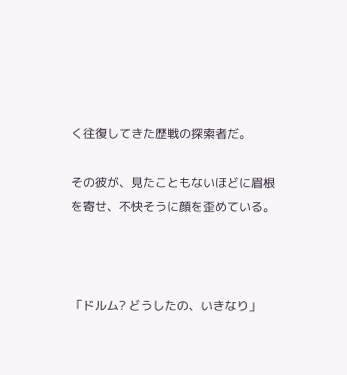く往復してきた歴戦の探索者だ。

その彼が、見たこともないほどに眉根を寄せ、不快そうに顔を歪めている。



「ドルム? どうしたの、いきなり」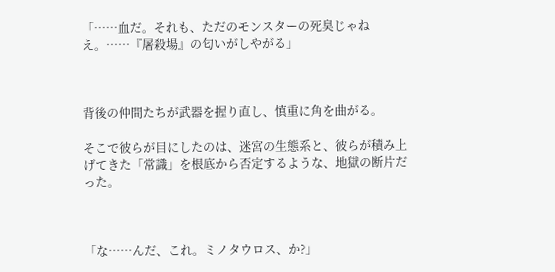「……血だ。それも、ただのモンスターの死臭じゃねえ。……『屠殺場』の匂いがしやがる」



背後の仲間たちが武器を握り直し、慎重に角を曲がる。

そこで彼らが目にしたのは、迷宮の生態系と、彼らが積み上げてきた「常識」を根底から否定するような、地獄の断片だった。



「な……んだ、これ。ミノタウロス、か?」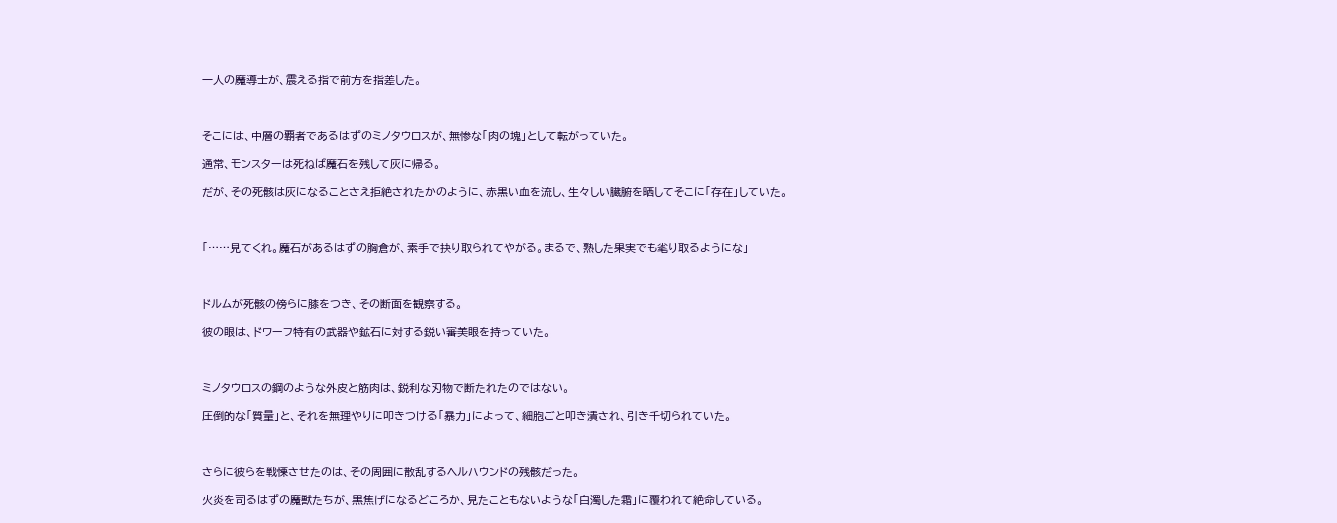一人の魔導士が、震える指で前方を指差した。



そこには、中層の覇者であるはずのミノタウロスが、無惨な「肉の塊」として転がっていた。

通常、モンスターは死ねば魔石を残して灰に帰る。

だが、その死骸は灰になることさえ拒絶されたかのように、赤黒い血を流し、生々しい臓腑を晒してそこに「存在」していた。



「……見てくれ。魔石があるはずの胸倉が、素手で抉り取られてやがる。まるで、熟した果実でも毟り取るようにな」



ドルムが死骸の傍らに膝をつき、その断面を観察する。

彼の眼は、ドワーフ特有の武器や鉱石に対する鋭い審美眼を持っていた。



ミノタウロスの鋼のような外皮と筋肉は、鋭利な刃物で断たれたのではない。

圧倒的な「質量」と、それを無理やりに叩きつける「暴力」によって、細胞ごと叩き潰され、引き千切られていた。



さらに彼らを戦慄させたのは、その周囲に散乱するヘルハウンドの残骸だった。

火炎を司るはずの魔獣たちが、黒焦げになるどころか、見たこともないような「白濁した霜」に覆われて絶命している。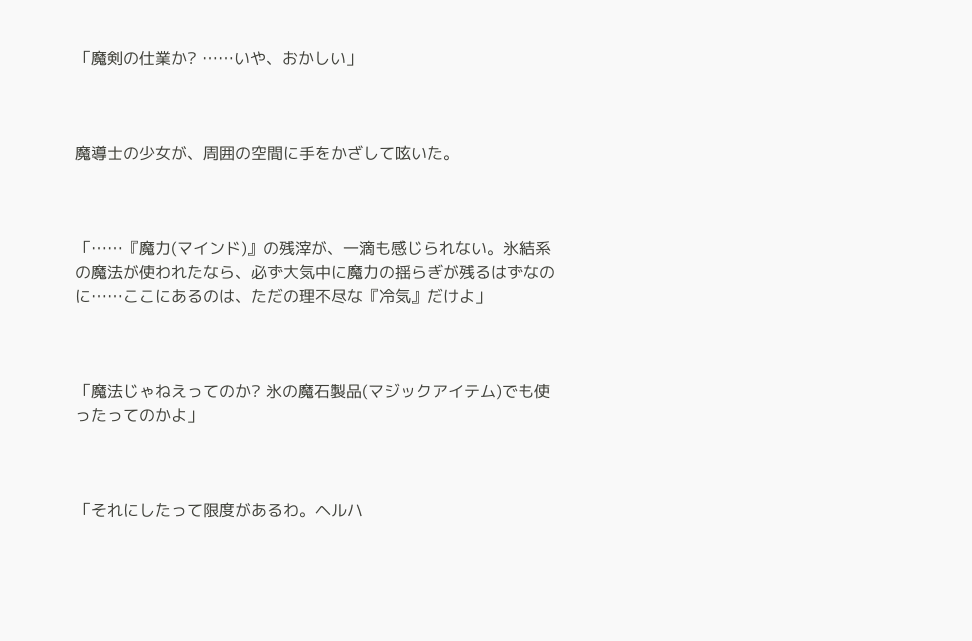「魔剣の仕業か? ……いや、おかしい」



魔導士の少女が、周囲の空間に手をかざして呟いた。



「……『魔力(マインド)』の残滓が、一滴も感じられない。氷結系の魔法が使われたなら、必ず大気中に魔力の揺らぎが残るはずなのに……ここにあるのは、ただの理不尽な『冷気』だけよ」



「魔法じゃねえってのか? 氷の魔石製品(マジックアイテム)でも使ったってのかよ」



「それにしたって限度があるわ。ヘルハ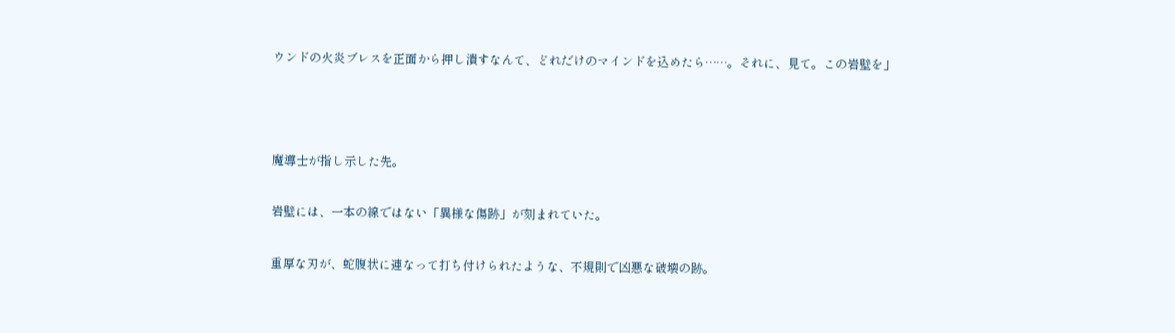ウンドの火炎ブレスを正面から押し潰すなんて、どれだけのマインドを込めたら……。それに、見て。この岩壁を」



魔導士が指し示した先。

岩壁には、一本の線ではない「異様な傷跡」が刻まれていた。

重厚な刃が、蛇腹状に連なって打ち付けられたような、不規則で凶悪な破壊の跡。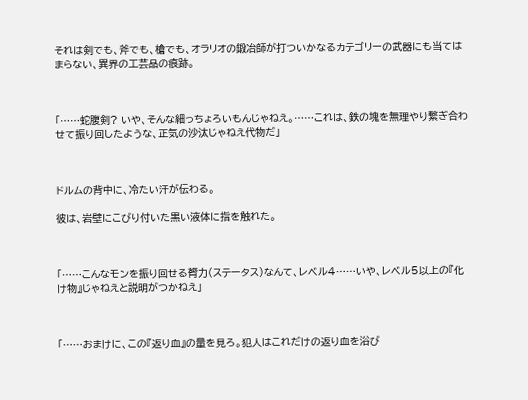それは剣でも、斧でも、槍でも、オラリオの鍛冶師が打ついかなるカテゴリーの武器にも当てはまらない、異界の工芸品の痕跡。



「……蛇腹剣? いや、そんな細っちょろいもんじゃねえ。……これは、鉄の塊を無理やり繋ぎ合わせて振り回したような、正気の沙汰じゃねえ代物だ」



ドルムの背中に、冷たい汗が伝わる。

彼は、岩壁にこびり付いた黒い液体に指を触れた。



「……こんなモンを振り回せる膂力(ステータス)なんて、レベル4……いや、レベル5以上の『化け物』じゃねえと説明がつかねえ」



「……おまけに、この『返り血』の量を見ろ。犯人はこれだけの返り血を浴び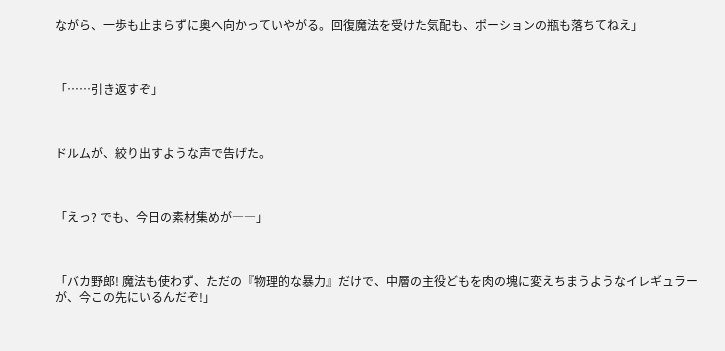ながら、一歩も止まらずに奥へ向かっていやがる。回復魔法を受けた気配も、ポーションの瓶も落ちてねえ」



「……引き返すぞ」



ドルムが、絞り出すような声で告げた。



「えっ? でも、今日の素材集めが――」



「バカ野郎! 魔法も使わず、ただの『物理的な暴力』だけで、中層の主役どもを肉の塊に変えちまうようなイレギュラーが、今この先にいるんだぞ!」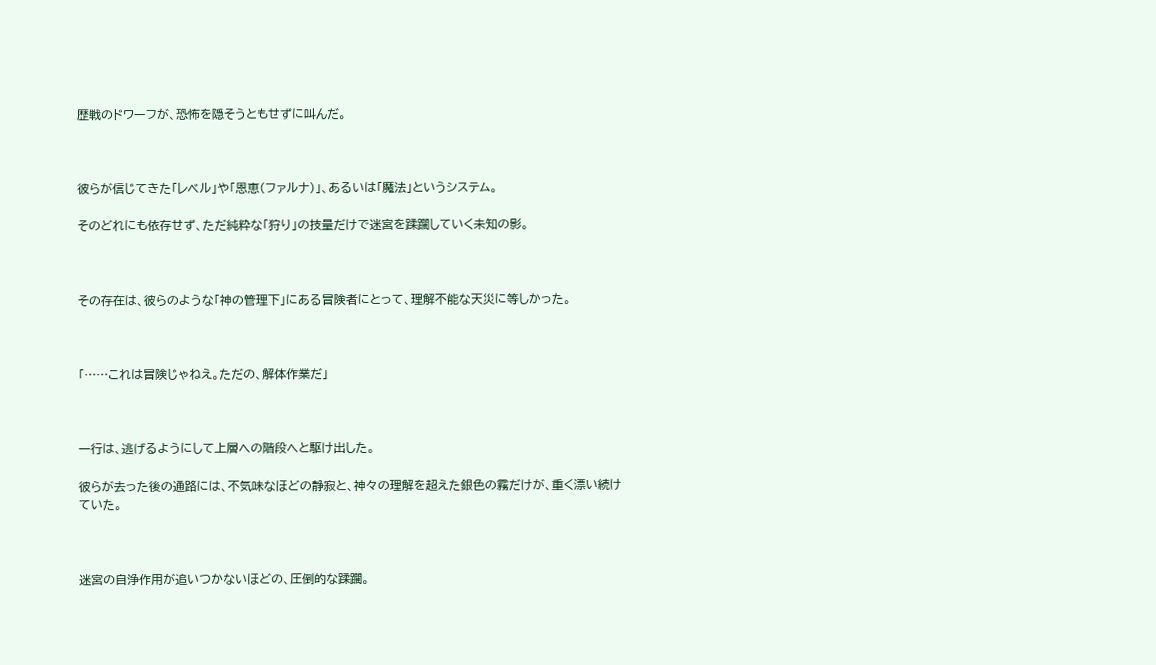歴戦のドワーフが、恐怖を隠そうともせずに叫んだ。



彼らが信じてきた「レベル」や「恩恵(ファルナ)」、あるいは「魔法」というシステム。

そのどれにも依存せず、ただ純粋な「狩り」の技量だけで迷宮を蹂躙していく未知の影。



その存在は、彼らのような「神の管理下」にある冒険者にとって、理解不能な天災に等しかった。



「……これは冒険じゃねえ。ただの、解体作業だ」



一行は、逃げるようにして上層への階段へと駆け出した。

彼らが去った後の通路には、不気味なほどの静寂と、神々の理解を超えた銀色の霧だけが、重く漂い続けていた。



迷宮の自浄作用が追いつかないほどの、圧倒的な蹂躙。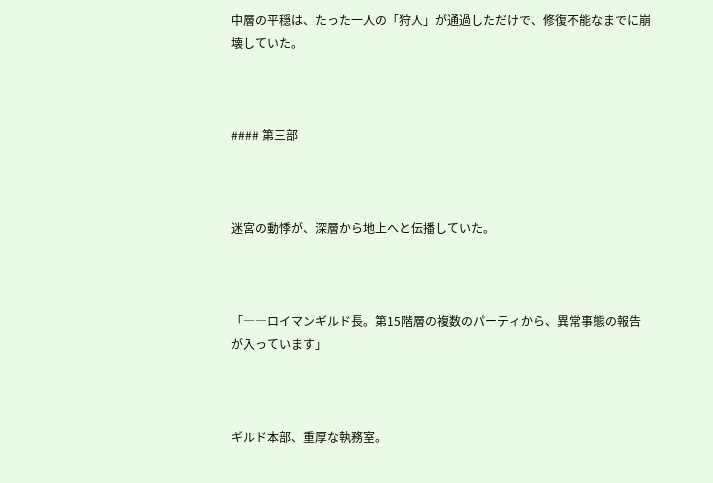中層の平穏は、たった一人の「狩人」が通過しただけで、修復不能なまでに崩壊していた。



#### 第三部



迷宮の動悸が、深層から地上へと伝播していた。



「――ロイマンギルド長。第15階層の複数のパーティから、異常事態の報告が入っています」



ギルド本部、重厚な執務室。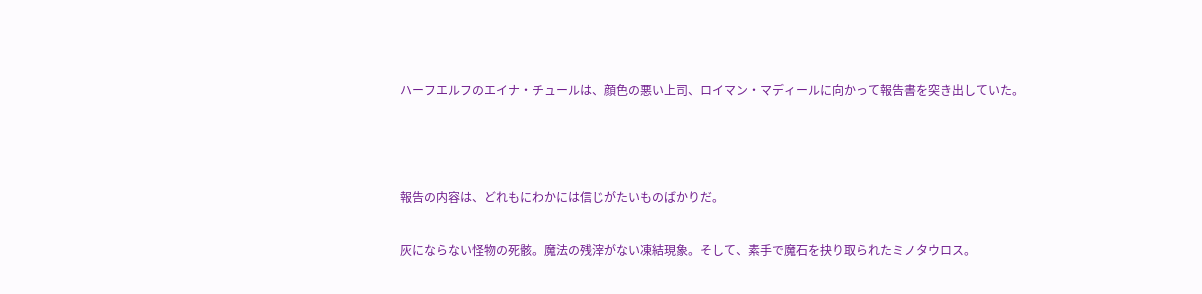ハーフエルフのエイナ・チュールは、顔色の悪い上司、ロイマン・マディールに向かって報告書を突き出していた。



報告の内容は、どれもにわかには信じがたいものばかりだ。

灰にならない怪物の死骸。魔法の残滓がない凍結現象。そして、素手で魔石を抉り取られたミノタウロス。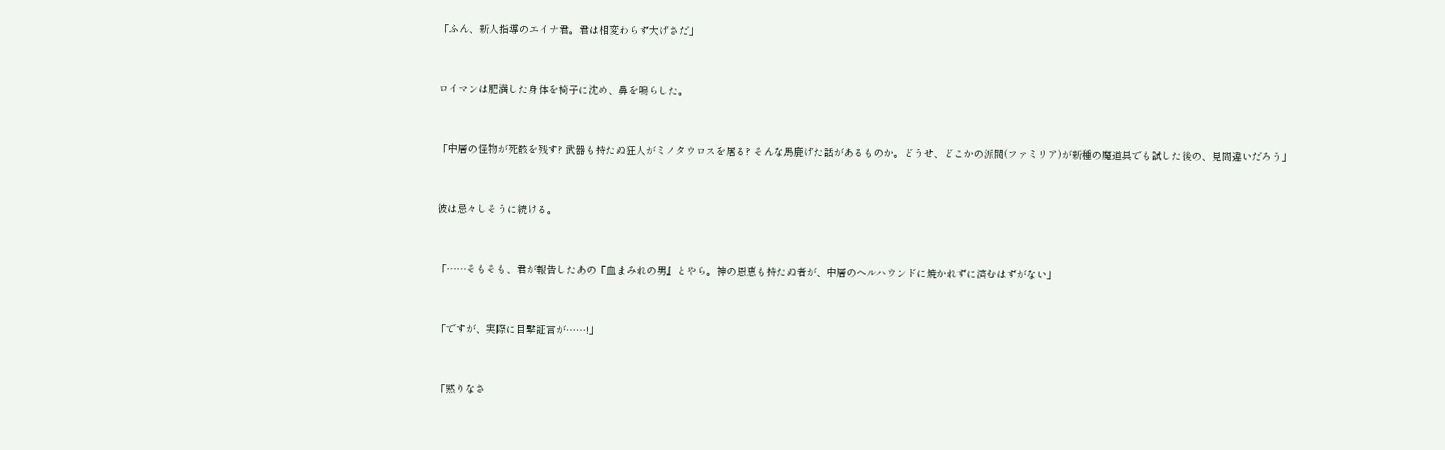「ふん、新人指導のエイナ君。君は相変わらず大げさだ」



ロイマンは肥満した身体を椅子に沈め、鼻を鳴らした。



「中層の怪物が死骸を残す? 武器も持たぬ狂人がミノタウロスを屠る? そんな馬鹿げた話があるものか。どうせ、どこかの派閥(ファミリア)が新種の魔道具でも試した後の、見間違いだろう」



彼は忌々しそうに続ける。



「……そもそも、君が報告したあの『血まみれの男』とやら。神の恩恵も持たぬ者が、中層のヘルハウンドに焼かれずに済むはずがない」



「ですが、実際に目撃証言が……!」



「黙りなさ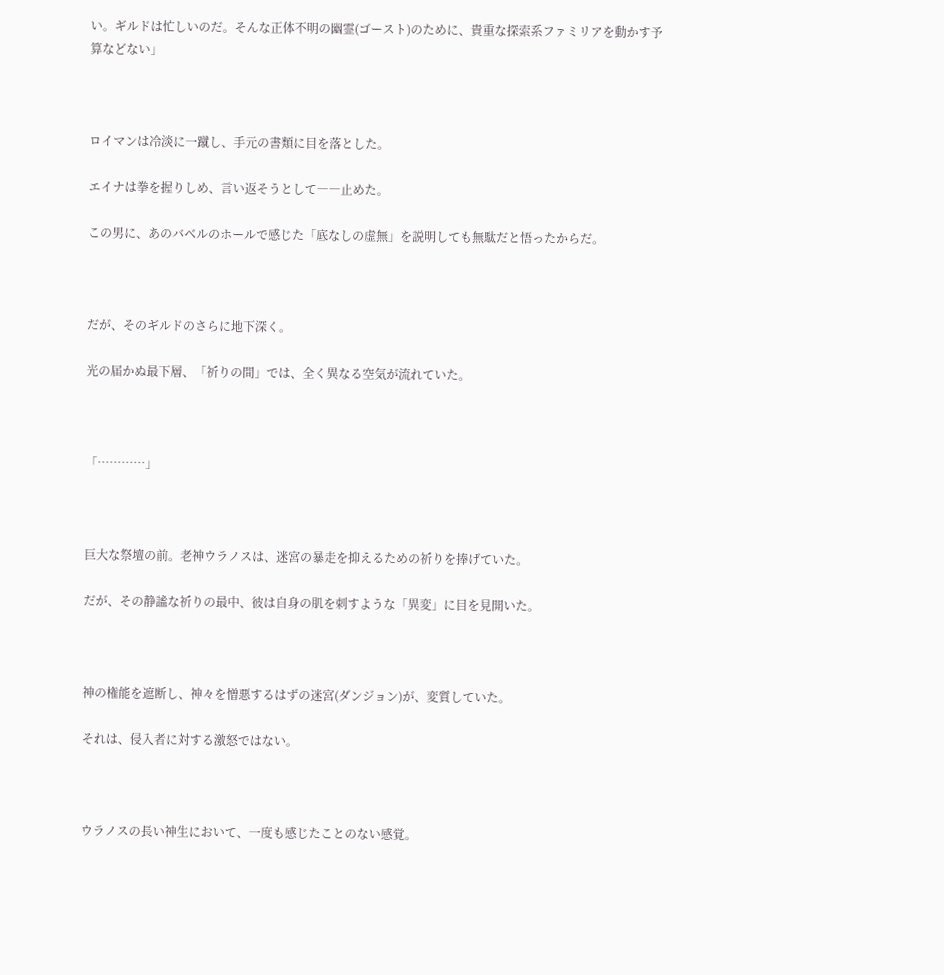い。ギルドは忙しいのだ。そんな正体不明の幽霊(ゴースト)のために、貴重な探索系ファミリアを動かす予算などない」



ロイマンは冷淡に一蹴し、手元の書類に目を落とした。

エイナは拳を握りしめ、言い返そうとして――止めた。

この男に、あのバベルのホールで感じた「底なしの虚無」を説明しても無駄だと悟ったからだ。



だが、そのギルドのさらに地下深く。

光の届かぬ最下層、「祈りの間」では、全く異なる空気が流れていた。



「…………」



巨大な祭壇の前。老神ウラノスは、迷宮の暴走を抑えるための祈りを捧げていた。

だが、その静謐な祈りの最中、彼は自身の肌を刺すような「異変」に目を見開いた。



神の権能を遮断し、神々を憎悪するはずの迷宮(ダンジョン)が、変質していた。

それは、侵入者に対する激怒ではない。



ウラノスの長い神生において、一度も感じたことのない感覚。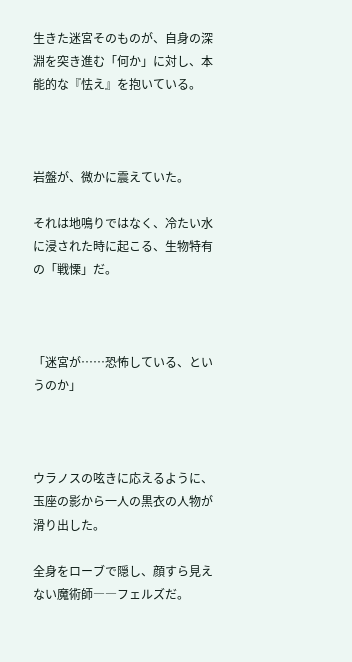生きた迷宮そのものが、自身の深淵を突き進む「何か」に対し、本能的な『怯え』を抱いている。



岩盤が、微かに震えていた。

それは地鳴りではなく、冷たい水に浸された時に起こる、生物特有の「戦慄」だ。



「迷宮が……恐怖している、というのか」



ウラノスの呟きに応えるように、玉座の影から一人の黒衣の人物が滑り出した。

全身をローブで隠し、顔すら見えない魔術師――フェルズだ。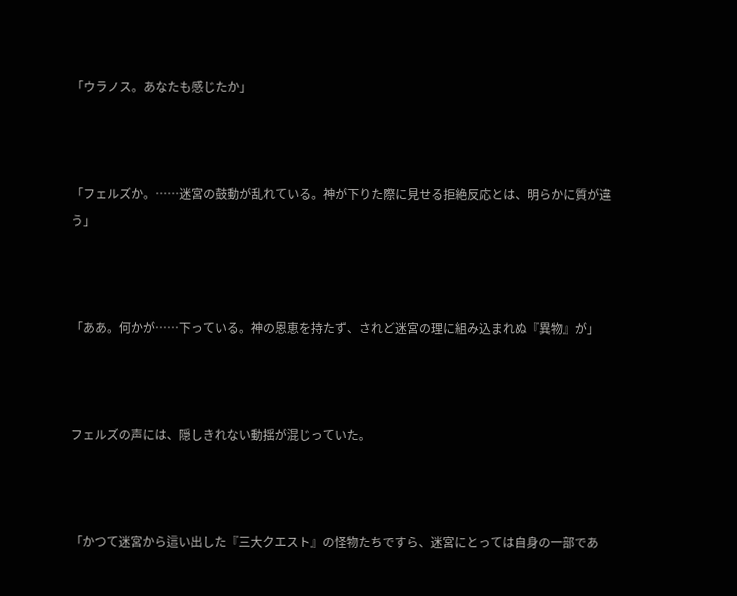「ウラノス。あなたも感じたか」



「フェルズか。……迷宮の鼓動が乱れている。神が下りた際に見せる拒絶反応とは、明らかに質が違う」



「ああ。何かが……下っている。神の恩恵を持たず、されど迷宮の理に組み込まれぬ『異物』が」



フェルズの声には、隠しきれない動揺が混じっていた。



「かつて迷宮から這い出した『三大クエスト』の怪物たちですら、迷宮にとっては自身の一部であ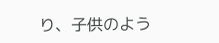り、子供のよう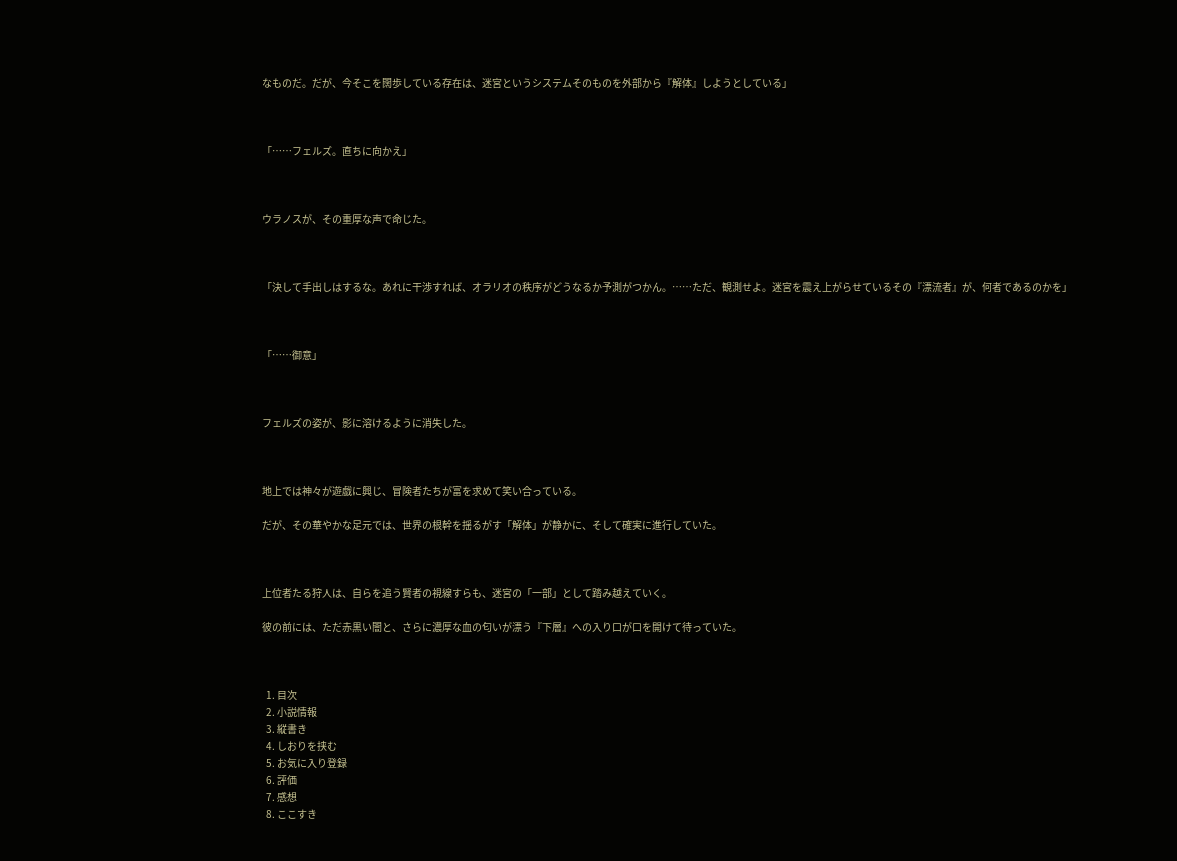なものだ。だが、今そこを闊歩している存在は、迷宮というシステムそのものを外部から『解体』しようとしている」



「……フェルズ。直ちに向かえ」



ウラノスが、その重厚な声で命じた。



「決して手出しはするな。あれに干渉すれば、オラリオの秩序がどうなるか予測がつかん。……ただ、観測せよ。迷宮を震え上がらせているその『漂流者』が、何者であるのかを」



「……御意」



フェルズの姿が、影に溶けるように消失した。



地上では神々が遊戯に興じ、冒険者たちが富を求めて笑い合っている。

だが、その華やかな足元では、世界の根幹を揺るがす「解体」が静かに、そして確実に進行していた。



上位者たる狩人は、自らを追う賢者の視線すらも、迷宮の「一部」として踏み越えていく。

彼の前には、ただ赤黒い闇と、さらに濃厚な血の匂いが漂う『下層』への入り口が口を開けて待っていた。



  1. 目次
  2. 小説情報
  3. 縦書き
  4. しおりを挟む
  5. お気に入り登録
  6. 評価
  7. 感想
  8. ここすき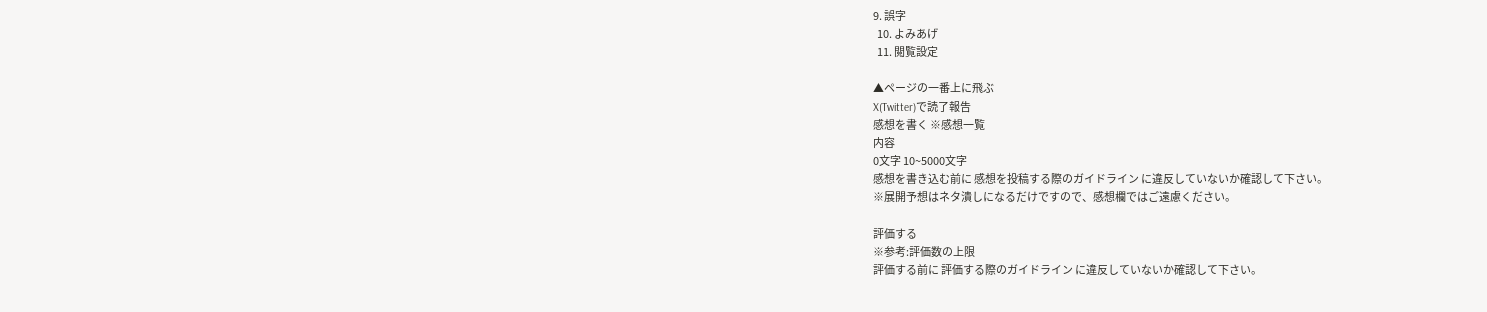9. 誤字
  10. よみあげ
  11. 閲覧設定

▲ページの一番上に飛ぶ
X(Twitter)で読了報告
感想を書く ※感想一覧
内容
0文字 10~5000文字
感想を書き込む前に 感想を投稿する際のガイドライン に違反していないか確認して下さい。
※展開予想はネタ潰しになるだけですので、感想欄ではご遠慮ください。

評価する
※参考:評価数の上限
評価する前に 評価する際のガイドライン に違反していないか確認して下さい。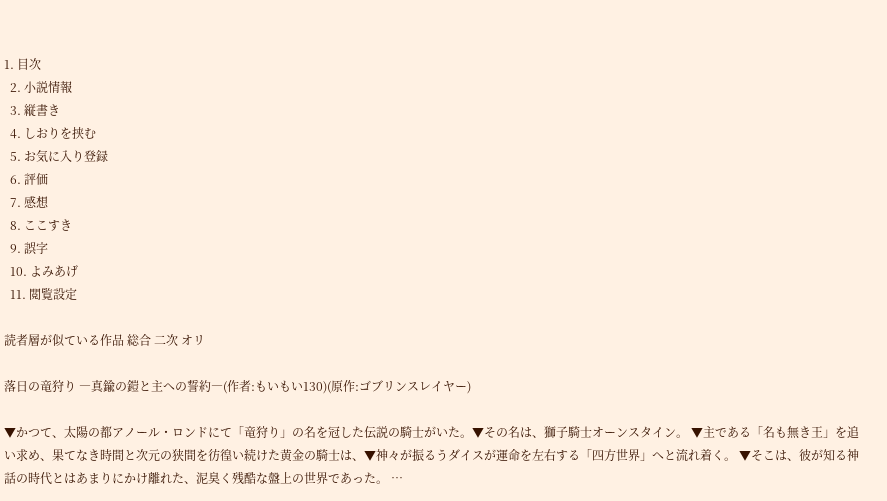1. 目次
  2. 小説情報
  3. 縦書き
  4. しおりを挟む
  5. お気に入り登録
  6. 評価
  7. 感想
  8. ここすき
  9. 誤字
  10. よみあげ
  11. 閲覧設定

読者層が似ている作品 総合 二次 オリ

落日の竜狩り ―真鍮の鎧と主への誓約―(作者:もいもい130)(原作:ゴブリンスレイヤー)

▼かつて、太陽の都アノール・ロンドにて「竜狩り」の名を冠した伝説の騎士がいた。▼その名は、獅子騎士オーンスタイン。 ▼主である「名も無き王」を追い求め、果てなき時間と次元の狭間を彷徨い続けた黄金の騎士は、▼神々が振るうダイスが運命を左右する「四方世界」へと流れ着く。 ▼そこは、彼が知る神話の時代とはあまりにかけ離れた、泥臭く残酷な盤上の世界であった。 …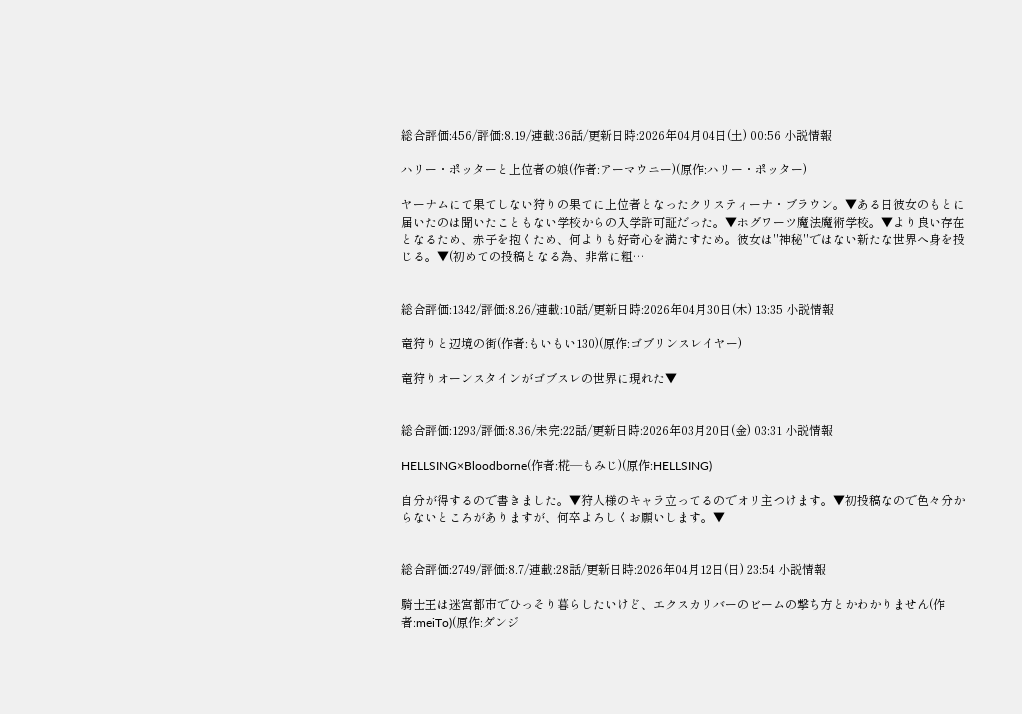総合評価:456/評価:8.19/連載:36話/更新日時:2026年04月04日(土) 00:56 小説情報

ハリー・ポッターと上位者の娘(作者:アーマウニー)(原作:ハリー・ポッター)

ヤーナムにて果てしない狩りの果てに上位者となったクリスティーナ・ブラウン。▼ある日彼女のもとに届いたのは聞いたこともない学校からの入学許可証だった。▼ホグワーツ魔法魔術学校。▼より良い存在となるため、赤子を抱くため、何よりも好奇心を満たすため。彼女は''神秘''ではない新たな世界へ身を投じる。▼(初めての投稿となる為、非常に粗…


総合評価:1342/評価:8.26/連載:10話/更新日時:2026年04月30日(木) 13:35 小説情報

竜狩りと辺境の街(作者:もいもい130)(原作:ゴブリンスレイヤー)

竜狩りオーンスタインがゴブスレの世界に現れた▼


総合評価:1293/評価:8.36/未完:22話/更新日時:2026年03月20日(金) 03:31 小説情報

HELLSING×Bloodborne(作者:椛―もみじ)(原作:HELLSING)

自分が得するので書きました。▼狩人様のキャラ立ってるのでオリ主つけます。▼初投稿なので色々分からないところがありますが、何卒よろしくお願いします。▼


総合評価:2749/評価:8.7/連載:28話/更新日時:2026年04月12日(日) 23:54 小説情報

騎士王は迷宮都市でひっそり暮らしたいけど、エクスカリバーのビームの撃ち方とかわかりません(作者:meiTo)(原作:ダンジ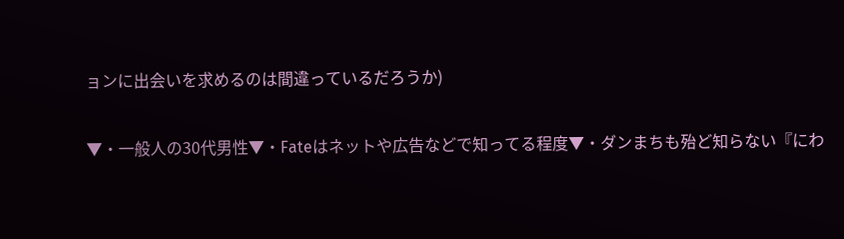ョンに出会いを求めるのは間違っているだろうか)

▼・一般人の30代男性▼・Fateはネットや広告などで知ってる程度▼・ダンまちも殆ど知らない『にわ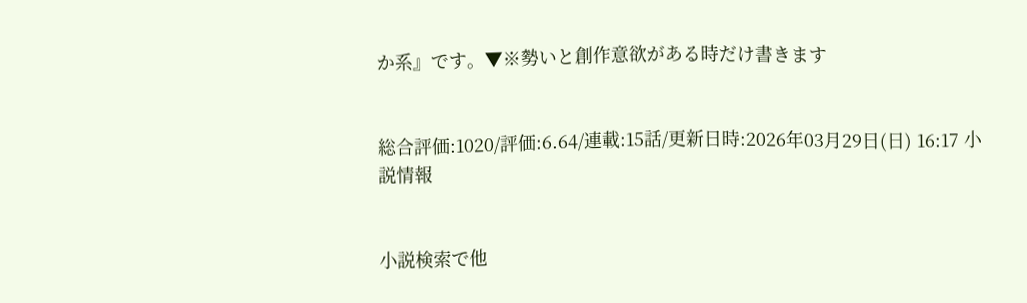か系』です。▼※勢いと創作意欲がある時だけ書きます


総合評価:1020/評価:6.64/連載:15話/更新日時:2026年03月29日(日) 16:17 小説情報


小説検索で他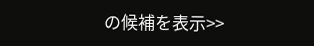の候補を表示>>